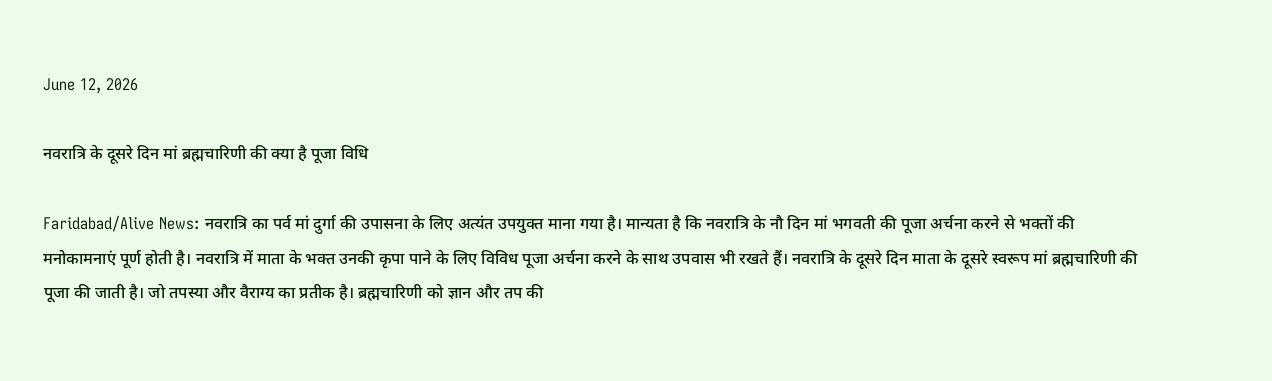June 12, 2026

नवरात्रि के दूसरे दिन मां ब्रह्मचारिणी की क्या है पूजा विधि

Faridabad/Alive News: नवरात्रि का पर्व मां दुर्गा की उपासना के लिए अत्यंत उपयुक्त माना गया है। मान्यता है कि नवरात्रि के नौ दिन मां भगवती की पूजा अर्चना करने से भक्तों की मनोकामनाएं पूर्ण होती है। नवरात्रि में माता के भक्त उनकी कृपा पाने के लिए विविध पूजा अर्चना करने के साथ उपवास भी रखते हैं। नवरात्रि के दूसरे दिन माता के दूसरे स्वरूप मां ब्रह्मचारिणी की पूजा की जाती है। जो तपस्या और वैराग्य का प्रतीक है। ब्रह्मचारिणी को ज्ञान और तप की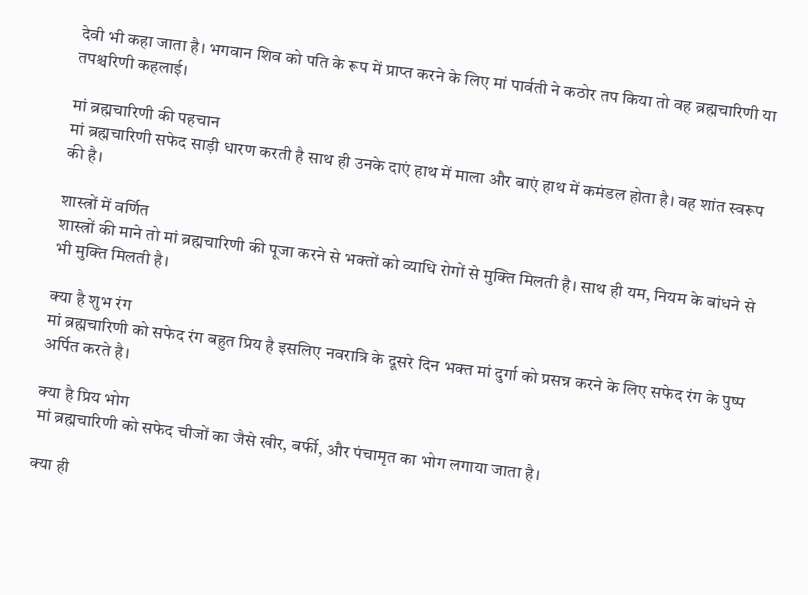देवी भी कहा जाता है। भगवान शिव को पति के रूप में प्राप्त करने के लिए मां पार्वती ने कठोर तप किया तो वह ब्रह्मचारिणी या तपश्चरिणी कहलाई।

मां ब्रह्मचारिणी की पहचान
मां ब्रह्मचारिणी सफेद साड़ी धारण करती है साथ ही उनके दाएं हाथ में माला और बाएं हाथ में कमंडल होता है। वह शांत स्वरूप की है।

शास्त्रों में वर्णित
शास्त्रों की माने तो मां ब्रह्मचारिणी की पूजा करने से भक्तों को व्याधि रोगों से मुक्ति मिलती है। साथ ही यम, नियम के बांधने से भी मुक्ति मिलती है।

क्या है शुभ रंग
मां ब्रह्मचारिणी को सफेद रंग बहुत प्रिय है इसलिए नवरात्रि के दूसरे दिन भक्त मां दुर्गा को प्रसन्न करने के लिए सफेद रंग के पुष्प अर्पित करते है।

क्या है प्रिय भोग
मां ब्रह्मचारिणी को सफेद चीजों का जैसे खीर, बर्फी, और पंचामृत का भोग लगाया जाता है।

क्या ही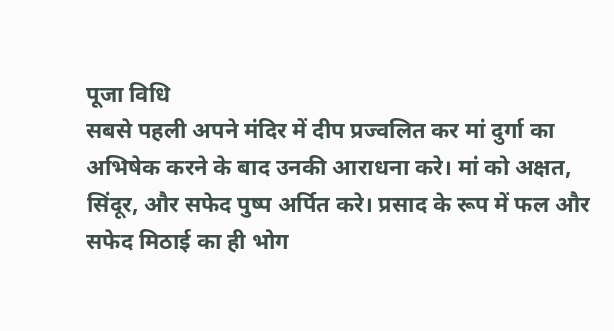पूजा विधि
सबसे पहली अपने मंदिर में दीप प्रज्वलित कर मां दुर्गा का अभिषेक करने के बाद उनकी आराधना करे। मां को अक्षत, सिंदूर, और सफेद पुष्प अर्पित करे। प्रसाद के रूप में फल और सफेद मिठाई का ही भोग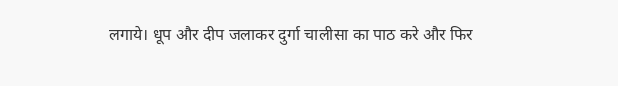लगाये। धूप और दीप जलाकर दुर्गा चालीसा का पाठ करे और फिर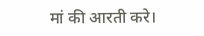मां की आरती करे।